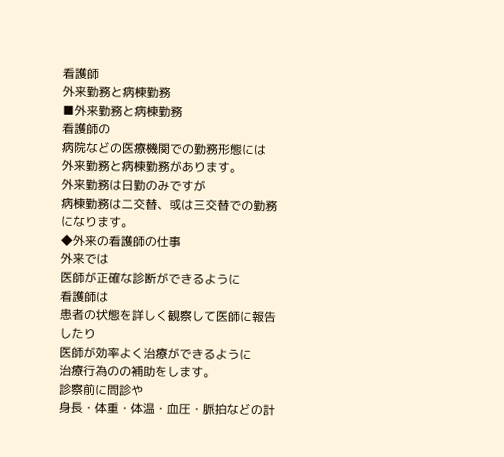看護師
外来勤務と病棟勤務
■外来勤務と病棟勤務
看護師の
病院などの医療機関での勤務形態には
外来勤務と病棟勤務があります。
外来勤務は日勤のみですが
病棟勤務は二交替、或は三交替での勤務になります。
◆外来の看護師の仕事
外来では
医師が正確な診断ができるように
看護師は
患者の状態を詳しく観察して医師に報告したり
医師が効率よく治療ができるように
治療行為のの補助をします。
診察前に問診や
身長・体重・体温・血圧・脈拍などの計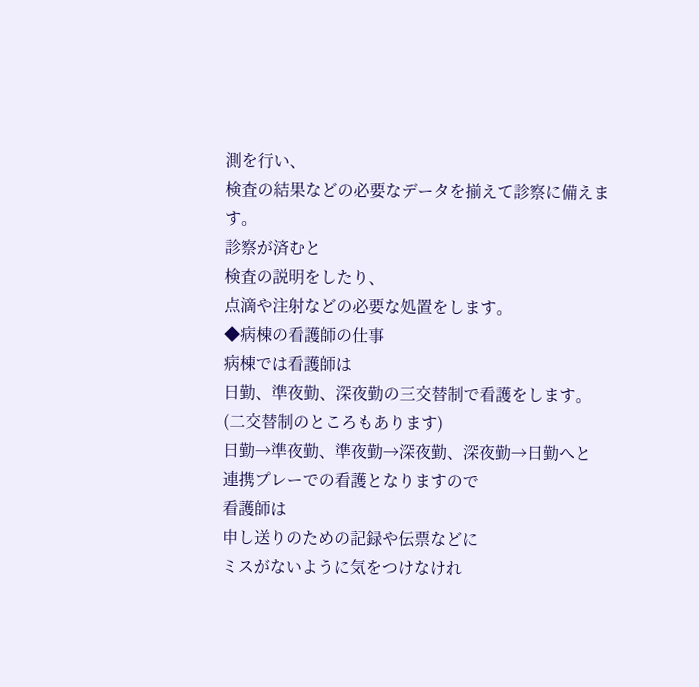測を行い、
検査の結果などの必要なデータを揃えて診察に備えます。
診察が済むと
検査の説明をしたり、
点滴や注射などの必要な処置をします。
◆病棟の看護師の仕事
病棟では看護師は
日勤、準夜勤、深夜勤の三交替制で看護をします。
(二交替制のところもあります)
日勤→準夜勤、準夜勤→深夜勤、深夜勤→日勤へと
連携プレーでの看護となりますので
看護師は
申し送りのための記録や伝票などに
ミスがないように気をつけなけれ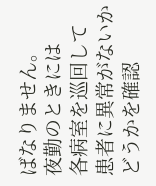ばなりません。
夜勤のときには
各病室を巡回して
患者に異常がないかどうかを確認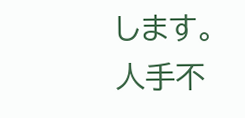します。
人手不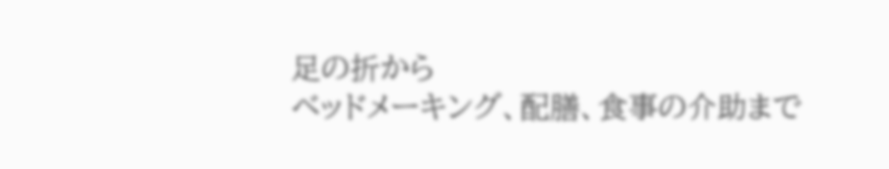足の折から
ベッドメーキング、配膳、食事の介助まで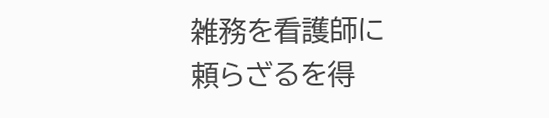雑務を看護師に頼らざるを得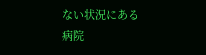ない状況にある
病院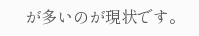が多いのが現状です。